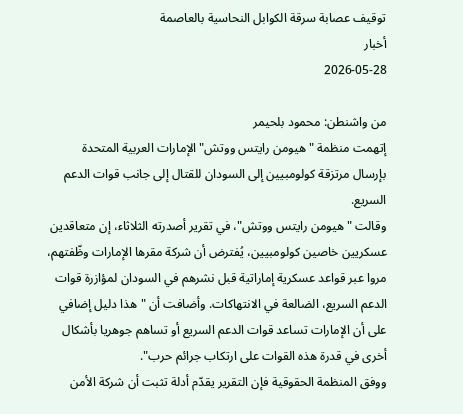توقيف عصابة سرقة الكوابل النحاسية بالعاصمة
أخبار
2026-05-28

من واشنطن: محمود بلحيمر
إتهمت منظمة "هيومن رايتس ووتش" الإمارات العربية المتحدة بإرسال مرتزقة كولومبيين إلى السودان للقتال إلى جانب قوات الدعم السريع.
وقالت "هيومن رايتس ووتش"، في تقرير أصدرته الثلاثاء، إن متعاقدين عسكريين خاصين كولومبيين، يُفترض أن شركة مقرها الإمارات وظّفتهم، مروا عبر قواعد عسكرية إماراتية قبل نشرهم في السودان لمؤازرة قوات الدعم السريع، الضالعة في الانتهاكات. وأضافت أن "هذا دليل إضافي على أن الإمارات تساعد قوات الدعم السريع أو تساهم جوهريا بأشكال أخرى في قدرة هذه القوات على ارتكاب جرائم حرب".
ووفق المنظمة الحقوقية فإن التقرير يقدّم أدلة تثبت أن شركة الأمن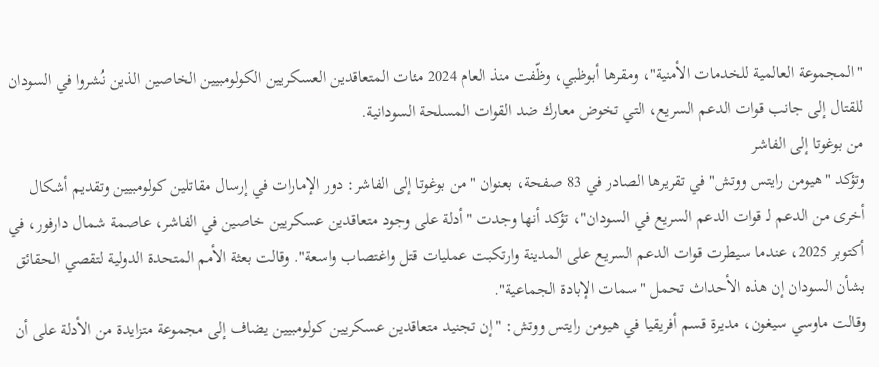"المجموعة العالمية للخدمات الأمنية"، ومقرها أبوظبي، وظّفت منذ العام 2024 مئات المتعاقدين العسكريين الكولومبيين الخاصين الذين نُشروا في السودان للقتال إلى جانب قوات الدعم السريع، التي تخوض معارك ضد القوات المسلحة السودانية.
من بوغوتا إلى الفاشر
وتؤكد "هيومن رايتس ووتش" في تقريرها الصادر في 83 صفحة، بعنوان "من بوغوتا إلى الفاشر: دور الإمارات في إرسال مقاتلين كولومبيين وتقديم أشكال أخرى من الدعم لـ قوات الدعم السريع في السودان"، تؤكد أنها وجدت "أدلة على وجود متعاقدين عسكريين خاصين في الفاشر، عاصمة شمال دارفور، في أكتوبر 2025، عندما سيطرت قوات الدعم السريع على المدينة وارتكبت عمليات قتل واغتصاب واسعة". وقالت بعثة الأمم المتحدة الدولية لتقصي الحقائق بشأن السودان إن هذه الأحداث تحمل "سمات الإبادة الجماعية".
وقالت ماوسي سيغون، مديرة قسم أفريقيا في هيومن رايتس ووتش: "إن تجنيد متعاقدين عسكريين كولومبيين يضاف إلى مجموعة متزايدة من الأدلة على أن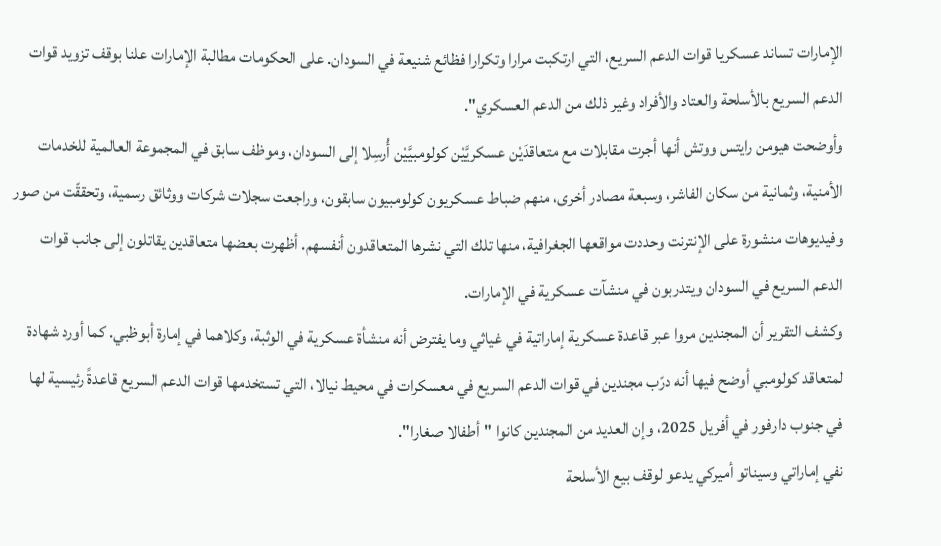الإمارات تساند عسكريا قوات الدعم السريع، التي ارتكبت مرارا وتكرارا فظائع شنيعة في السودان. على الحكومات مطالبة الإمارات علنا بوقف تزويد قوات الدعم السريع بالأسلحة والعتاد والأفراد وغير ذلك من الدعم العسكري".
وأوضحت هيومن رايتس ووتش أنها أجرت مقابلات مع متعاقدَيْن عسكريَّيْن كولومبيَّيْن أُرسِلا إلى السودان، وموظف سابق في المجموعة العالمية للخدمات الأمنية، وثمانية من سكان الفاشر، وسبعة مصادر أخرى، منهم ضباط عسكريون كولومبيون سابقون، وراجعت سجلات شركات ووثائق رسمية، وتحققّت من صور وفيديوهات منشورة على الإنترنت وحددت مواقعها الجغرافية، منها تلك التي نشرها المتعاقدون أنفسهم. أظهرت بعضها متعاقدين يقاتلون إلى جانب قوات الدعم السريع في السودان ويتدربون في منشآت عسكرية في الإمارات.
وكشف التقرير أن المجندين مروا عبر قاعدة عسكرية إماراتية في غياثي وما يفترض أنه منشأة عسكرية في الوثبة، وكلاهما في إمارة أبوظبي. كما أورد شهادة لمتعاقد كولومبي أوضح فيها أنه درّب مجندين في قوات الدعم السريع في معسكرات في محيط نيالا، التي تستخدمها قوات الدعم السريع قاعدةً رئيسية لها في جنوب دارفور في أفريل 2025، وإن العديد من المجندين كانوا "أطفالا صغارا".
نفي إماراتي وسيناتو أميركي يدعو لوقف بيع الأسلحة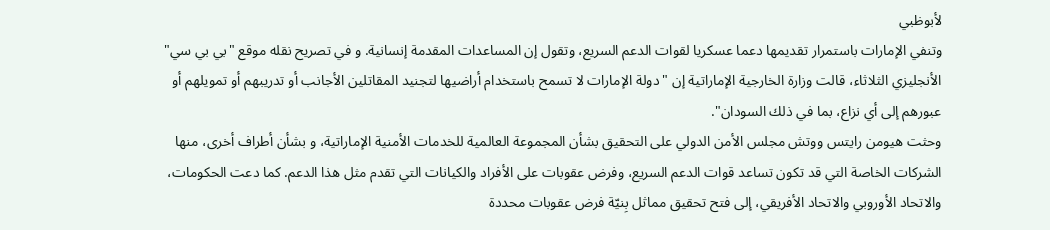لأبوظبي
وتنفي الإمارات باستمرار تقديمها دعما عسكريا لقوات الدعم السريع، وتقول إن المساعدات المقدمة إنسانية. و في تصريح نقله موقع "بي بي سي" الأنجليزي الثلاثاء، قالت وزارة الخارجية الإماراتية إن "دولة الإمارات لا تسمح باستخدام أراضيها لتجنيد المقاتلين الأجانب أو تدريبهم أو تمويلهم أو عبورهم إلى أي نزاع، بما في ذلك السودان".
وحثت هيومن رايتس ووتش مجلس الأمن الدولي على التحقيق بشأن المجموعة العالمية للخدمات الأمنية الإماراتية، و بشأن أطراف أخرى، منها الشركات الخاصة التي قد تكون تساعد قوات الدعم السريع، وفرض عقوبات على الأفراد والكيانات التي تقدم مثل هذا الدعم. كما دعت الحكومات، والاتحاد الأوروبي والاتحاد الأفريقي، إلى فتح تحقيق مماثل بِنيّة فرض عقوبات محددة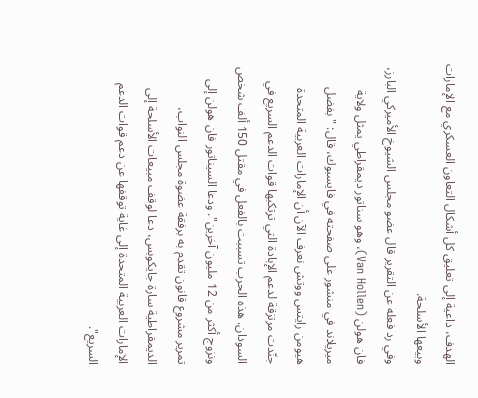الهدف، داعية إلى تعليق كل أشكال التعاون العسكري مع الإمارات وبيعها الأسلحة.
وفي رد فعله عن التقرير قال عضو مجلس الشيوخ الأميركي البارز، فان هولن (Van Hollen)، وهو سناتور ديمقراطي يمثل ولاية ميريلاند في منشور على صفحته في فايسبوك، قال: "بفضل هيومن رايتس ووتش نعرف الآن أن الإمارات العربية المتحدة جنّدت مرتزقة لدعم الإبادة التي ترتكبها قوات الدعم السريع في السودان. هذه الحرب تسببت بالفعل في مقتل 150 ألف شخص ونزوج أكثر من 12 مليون آخرين". ودعا السيناتور فان هولن إلى تمرير مشروع قانون تقدم به برفقة عضوة مجلس النواب، الديمقراطية سارة جايكوبس، دعا لوقف مبيعات الأسلحة إلى الإمارات العربية المتحدة إلى غاية توقفها عن دعم قوات الدعم السريع".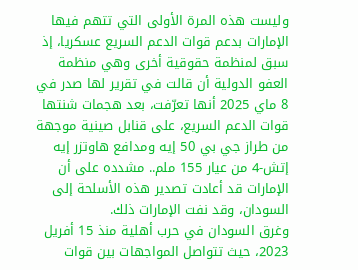وليست هذه المرة الأولى التي تتهم فيها الإمارات بدعم قوات الدعم السريع عسكريا، إذ سبق لمنظمة حقوقية أخرى وهي منظمة العفو الدولية أن قالت في تقرير لها صدر في 8 ماي 2025 أنها تعرّفت، بعد هجمات شنتها قوات الدعم السريع، على قنابل صينية موجهة من طراز جي بي 50 إيه ومدافع هاوتزر إيه إتش-4 من عيار 155 ملم.. مشدده على أن الإمارات قد أعادت تصدير هذه الأسلحة إلى السودان، وقد نفت الإمارات ذلك.
وغرق السودان في حرب أهلية منذ 15 أفريل 2023، حيث تتواصل المواجهات بين قوات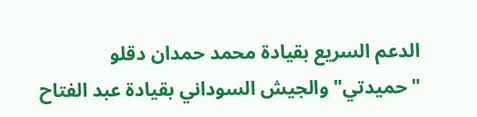الدعم السريع بقيادة محمد حمدان دقلو "حميدتي" والجيش السوداني بقيادة عبد الفتاح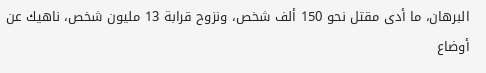البرهان، ما أدى مقتل نحو 150 ألف شخص، ونزوح قرابة 13 مليون شخص، ناهيك عن أوضاع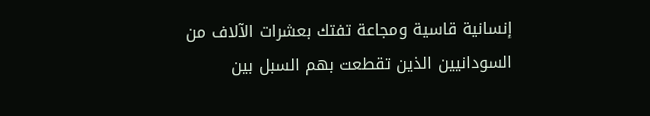إنسانية قاسية ومجاعة تفتك بعشرات الآلاف من السودانيين الذين تقطعت بهم السبل بين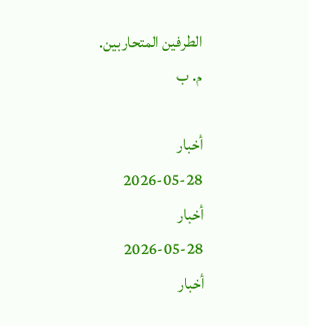الطرفين المتحاربين.
م. ب

أخبار
2026-05-28
أخبار
2026-05-28
أخبار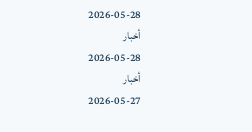2026-05-28
أخبار
2026-05-28
أخبار
2026-05-27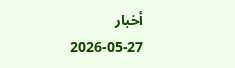أخبار
2026-05-27